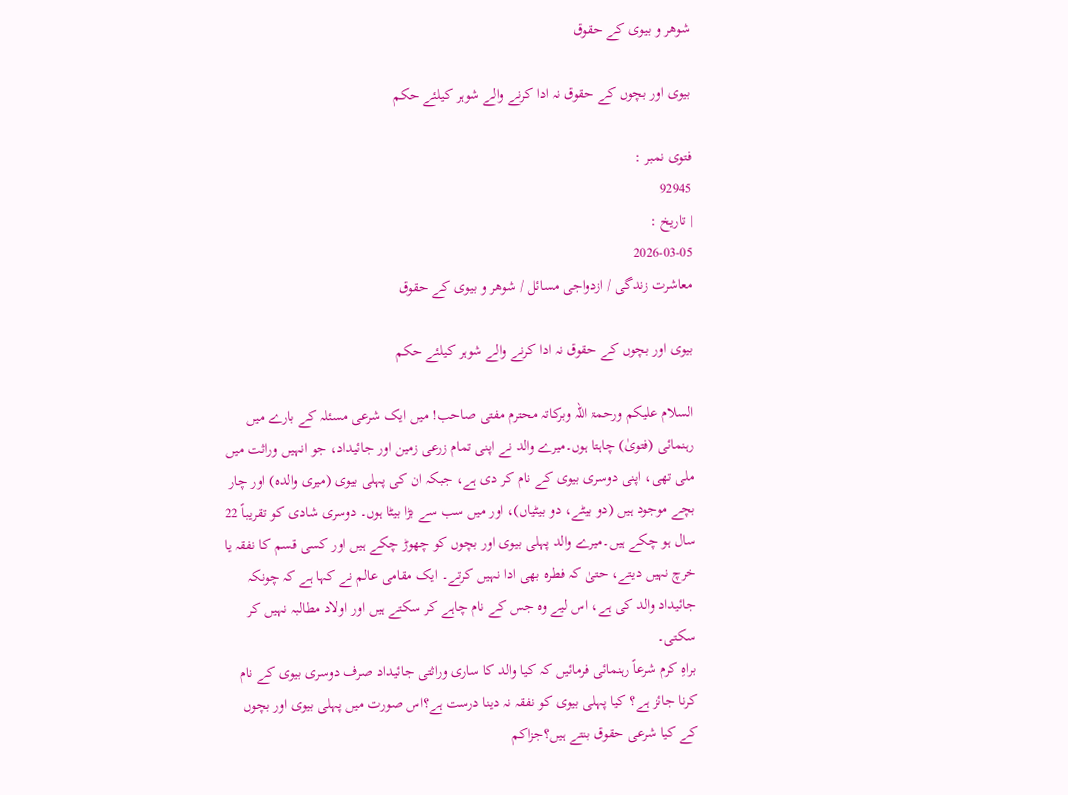شوهر و بیوی کے حقوق

بیوی اور بچوں کے حقوق نہ ادا کرنے والے شوہر کیلئے حکم

فتوی نمبر :
92945
| تاریخ :
2026-03-05
معاشرت زندگی / ازدواجی مسائل / شوهر و بیوی کے حقوق

بیوی اور بچوں کے حقوق نہ ادا کرنے والے شوہر کیلئے حکم

السلام علیکم ورحمۃ اللہ وبرکاتہ محترم مفتی صاحب! میں ایک شرعی مسئلہ کے بارے میں رہنمائی (فتویٰ) چاہتا ہوں۔میرے والد نے اپنی تمام زرعی زمین اور جائیداد، جو انہیں وراثت میں ملی تھی، اپنی دوسری بیوی کے نام کر دی ہے، جبکہ ان کی پہلی بیوی (میری والدہ) اور چار بچے موجود ہیں (دو بیٹے، دو بیٹیاں)، اور میں سب سے بڑا بیٹا ہوں۔ دوسری شادی کو تقریباً 22 سال ہو چکے ہیں۔میرے والد پہلی بیوی اور بچوں کو چھوڑ چکے ہیں اور کسی قسم کا نفقہ یا خرچ نہیں دیتے، حتیٰ کہ فطرہ بھی ادا نہیں کرتے۔ ایک مقامی عالم نے کہا ہے کہ چونکہ جائیداد والد کی ہے، اس لیے وہ جس کے نام چاہے کر سکتے ہیں اور اولاد مطالبہ نہیں کر سکتی۔
براہِ کرم شرعاً رہنمائی فرمائیں کہ کیا والد کا ساری وراثتی جائیداد صرف دوسری بیوی کے نام کرنا جائز ہے؟ کیا پہلی بیوی کو نفقہ نہ دینا درست ہے؟اس صورت میں پہلی بیوی اور بچوں کے کیا شرعی حقوق بنتے ہیں؟جزاکم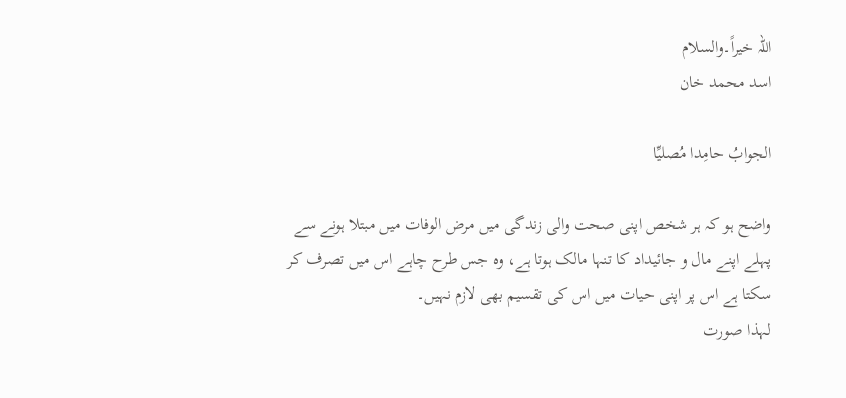اللہ خیراً۔والسلام
اسد محمد خان

الجوابُ حامِدا مُصلیِّا

واضح ہو کہ ہر شخص اپنی صحت والی زندگی میں مرض الوفات میں مبتلا ہونے سے پہلے اپنے مال و جائیداد کا تنہا مالک ہوتا ہے، وہ جس طرح چاہے اس میں تصرف کر سکتا ہے اس پر اپنی حیات میں اس کی تقسیم بھی لازم نہیں۔
لہذا صورت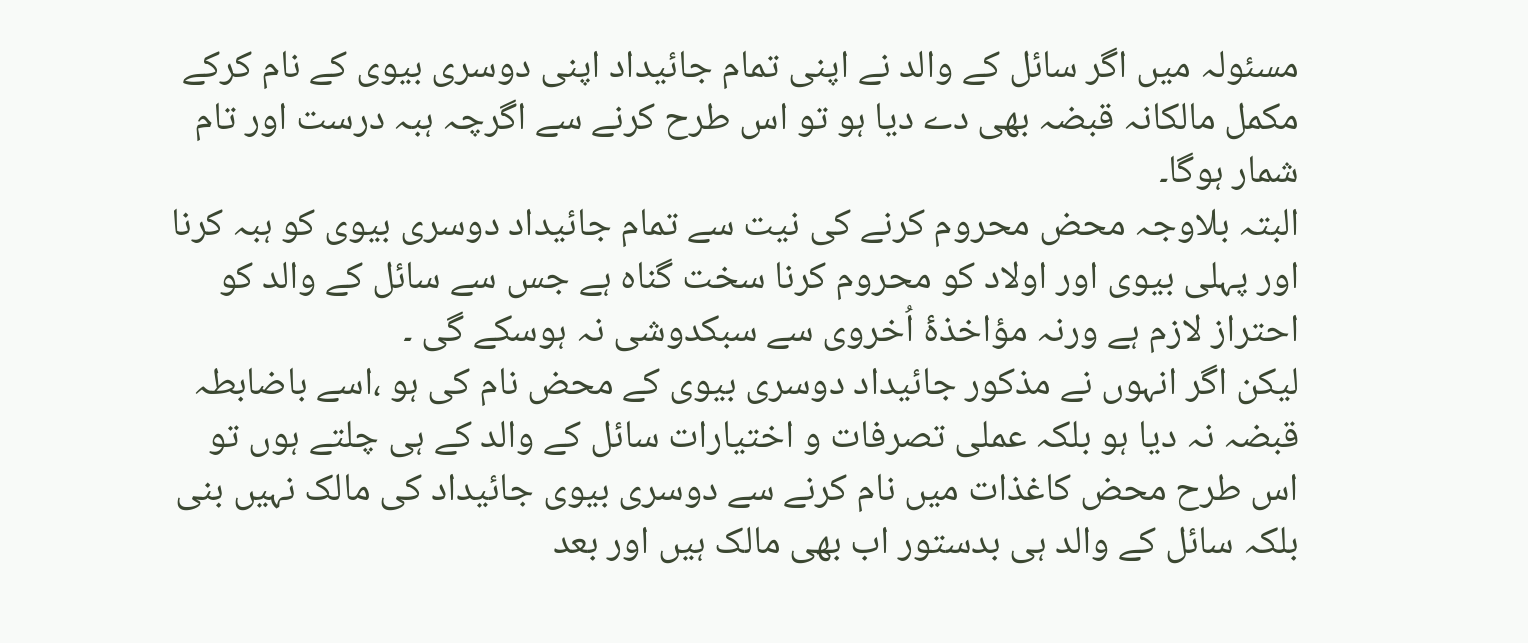مسئولہ میں اگر سائل کے والد نے اپنی تمام جائیداد اپنی دوسری بیوی کے نام کرکے مکمل مالکانہ قبضہ بھی دے دیا ہو تو اس طرح کرنے سے اگرچہ ہبہ درست اور تام شمار ہوگا۔
البتہ بلاوجہ محض محروم کرنے کی نیت سے تمام جائیداد دوسری بیوی کو ہبہ کرنا اور پہلی بیوی اور اولاد کو محروم کرنا سخت گناہ ہے جس سے سائل کے والد کو احتراز لازم ہے ورنہ مؤاخذۂ اُخروی سے سبکدوشی نہ ہوسکے گی ۔
لیکن اگر انہوں نے مذکور جائیداد دوسری بیوی کے محض نام کی ہو ،اسے باضابطہ قبضہ نہ دیا ہو بلکہ عملی تصرفات و اختیارات سائل کے والد کے ہی چلتے ہوں تو اس طرح محض کاغذات میں نام کرنے سے دوسری بیوی جائیداد کی مالک نہیں بنی بلکہ سائل کے والد ہی بدستور اب بھی مالک ہیں اور بعد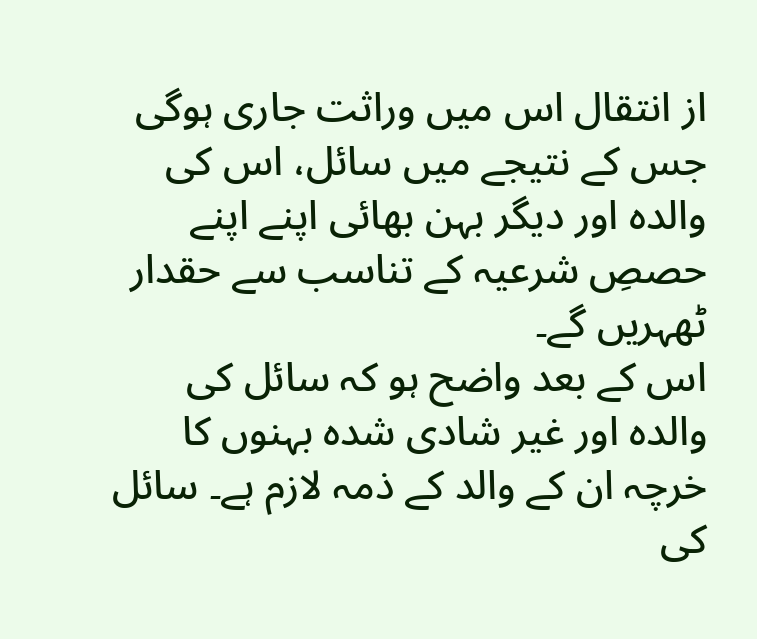از انتقال اس میں وراثت جاری ہوگی جس کے نتیجے میں سائل، اس کی والدہ اور دیگر بہن بھائی اپنے اپنے حصصِ شرعیہ کے تناسب سے حقدار ٹھہریں گے۔
اس کے بعد واضح ہو کہ سائل کی والدہ اور غیر شادی شدہ بہنوں کا خرچہ ان کے والد کے ذمہ لازم ہے۔ سائل کی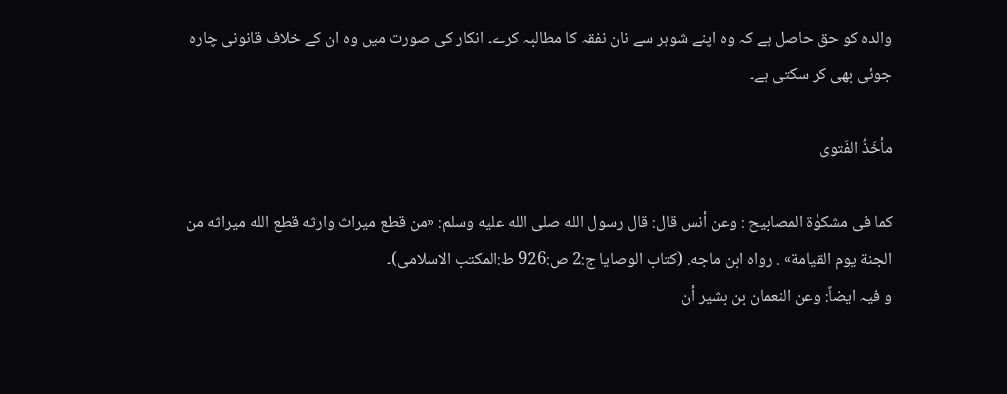والدہ کو حق حاصل ہے کہ وہ اپنے شوہر سے نان نفقہ کا مطالبہ کرے۔ انکار کی صورت میں وہ ان کے خلاف قانونی چارہ جوئی بھی کر سکتی ہے۔

مأخَذُ الفَتوی

کما فی مشکوٰۃ المصابیح : وعن أنس قال: قال رسول الله صلى الله عليه وسلم: «من قطع ميراث وارثه قطع الله ميراثه من الجنة يوم القيامة» . رواه ابن ماجه. (کتاب الوصایا ج:2 ص:926 ط:المکتب الاسلامی)۔
و فیہ ایضاً: وعن النعمان بن بشير أن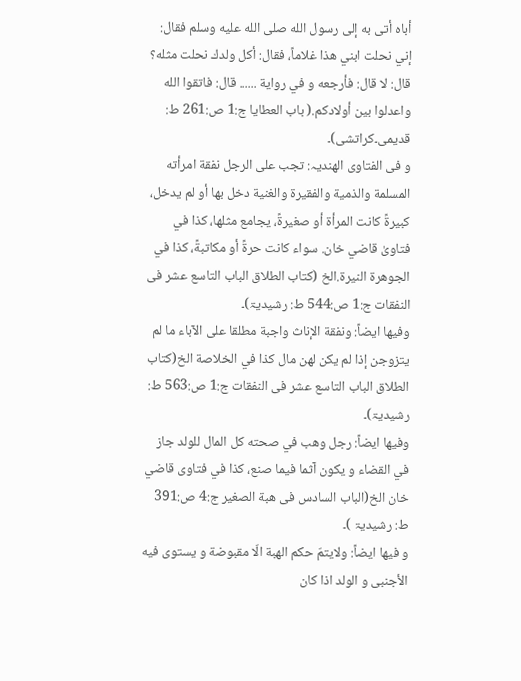أباه أتى به إلى رسول الله صلى الله عليه وسلم فقال: إني نحلت ابني هذا غلاماً، فقال: أكل ولدك نحلت مثله؟ قال: لا قال: فأرجعه و في رواية ...... قال: فاتقوا الله واعدلوا بين أولادكم.( باب العطایا ج:1 ص:261 ط: قدیمی۔کراتشی)۔
و فی الفتاوی الھندیہ: تجب علی الرجل نفقة امرأته المسلمة والذمیة والفقیرة والغنیة دخل بها أو لم یدخل، كبیرةً کانت المرأة أو صغیرةً، یجامع مثلها، کذا في فتاویٰ قاضي خان. سواء کانت حرةً أو مکاتبةً، كذا في الجوهرة النیرة.الخ (كتاب الطلاق الباب التاسع عشر فی النفقات ج:1 ص:544 ط: رشیدیۃ)۔
وفیھا ایضاً: ونفقة الإناث واجبة مطلقا على الآباء ما لم يتزوجن إذا لم يكن لهن مال كذا في الخلاصة الخ(كتاب الطلاق الباب التاسع عشر فی النفقات ج:1 ص:563 ط: رشیدیۃ)۔
وفیھا ایضاً: رجل وهب في صحته كل المال للولد جاز في القضاء و يكون آثما فيما صنع، كذا في فتاوى قاضي خان الخ(الباب السادس فی هبة الصغیر ج:4 ص:391 ط: رشیدیۃ )۔
و فیھا ایضاً: ولایتمّ حکم الھبة الّا مقبوضة و یستوی فیه الأجنبی و الولد اذا کان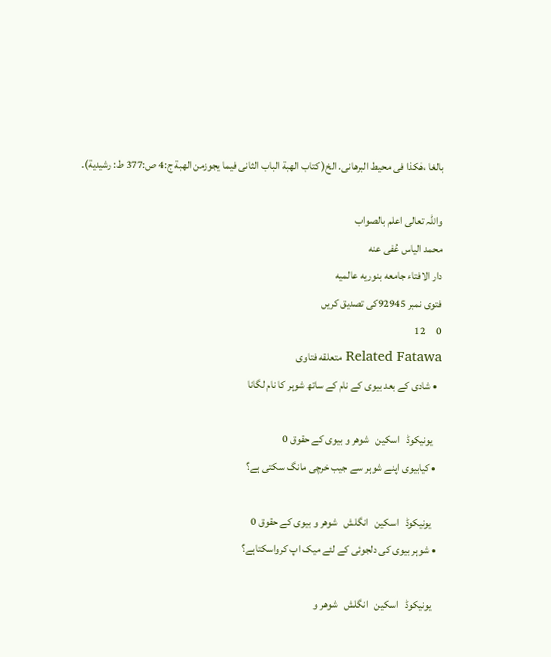بالغا ،ھٰکذا فی محیط البرھانی. الخ( کتاب الھبة الباب الثانی فیما یجوزمن الھبة ج:4 ص:377 ط: رشیدیة)۔

واللہ تعالی اعلم بالصواب
محمد الیاس عُفی عنه
دار الافتاء جامعه بنوریه عالمیه
فتوی نمبر 92945کی تصدیق کریں
0     12
Related Fatawa متعلقه فتاوی
  • شادی کے بعد بیوی کے نام کے ساتھ شوہر کا نام لگانا

    یونیکوڈ   اسکین   شوهر و بیوی کے حقوق 0
  • کیابیوی اپنے شوہر سے جیب خرچی مانگ سکتی ہے؟

    یونیکوڈ   اسکین   انگلش   شوهر و بیوی کے حقوق 0
  • شوہر بیوی کی دلجوئی کے لئے میک اپ کرواسکتاہے؟

    یونیکوڈ   اسکین   انگلش   شوهر و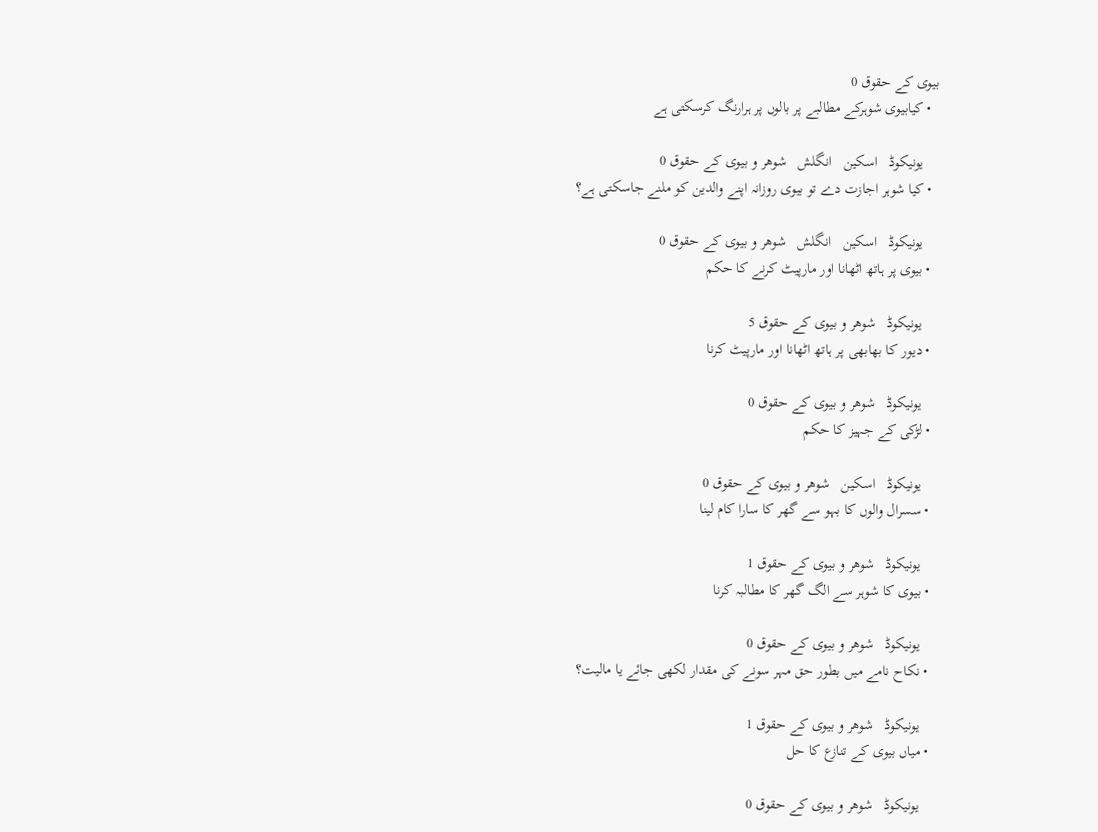بیوی کے حقوق 0
  • کیابیوی شوہرکے مطالبے پر بالوں پر ہرارنگ کرسکتی ہے

    یونیکوڈ   اسکین   انگلش   شوهر و بیوی کے حقوق 0
  • کیا شوہر اجازت دے تو بیوی روزانہ اپنے والدین کو ملنے جاسکتی ہے؟

    یونیکوڈ   اسکین   انگلش   شوهر و بیوی کے حقوق 0
  • بیوی پر ہاتھ اٹھانا اور مارپیٹ کرنے کا حکم

    یونیکوڈ   شوهر و بیوی کے حقوق 5
  • دیور کا بھابھی پر ہاتھ اٹھانا اور مارپیٹ کرنا

    یونیکوڈ   شوهر و بیوی کے حقوق 0
  • لڑکی کے جہیز کا حکم

    یونیکوڈ   اسکین   شوهر و بیوی کے حقوق 0
  • سسرال والوں کا بہو سے گھر کا سارا کام لینا

    یونیکوڈ   شوهر و بیوی کے حقوق 1
  • بیوی کا شوہر سے الگ گھر کا مطالبہ کرنا

    یونیکوڈ   شوهر و بیوی کے حقوق 0
  • نکاح نامے میں بطور حق مہر سونے کی مقدار لکھی جائے یا مالیت؟

    یونیکوڈ   شوهر و بیوی کے حقوق 1
  • میاں بیوی کے تنازع کا حل

    یونیکوڈ   شوهر و بیوی کے حقوق 0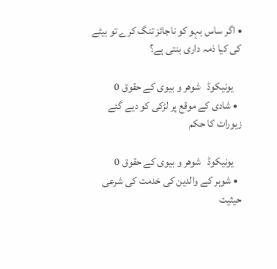• اگر ساس بہو کو ناجائز تنگ کرے تو بیٹے کی کیا ذمہ داری بنتی ہے؟

    یونیکوڈ   شوهر و بیوی کے حقوق 0
  • شادی کے موقع پر لڑکی کو دیے گئے زیورات کا حکم

    یونیکوڈ   شوهر و بیوی کے حقوق 0
  • شوہر کے والدین کی خدمت کی شرعی حیثیت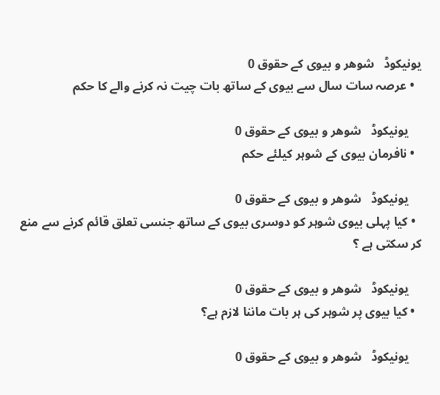یونیکوڈ   شوهر و بیوی کے حقوق 0
  • عرصہ سات سال سے بیوی کے ساتھ بات چیت نہ کرنے والے کا حکم

    یونیکوڈ   شوهر و بیوی کے حقوق 0
  • نافرمان بیوی کے شوہر کیلئے حکم

    یونیکوڈ   شوهر و بیوی کے حقوق 0
  • کیا پہلی بیوی شوہر کو دوسری بیوی کے ساتھ جنسی تعلق قائم کرنے سے منع کر سکتی ہے ؟

    یونیکوڈ   شوهر و بیوی کے حقوق 0
  • کیا بیوی پر شوہر کی ہر بات ماننا لازم ہے؟

    یونیکوڈ   شوهر و بیوی کے حقوق 0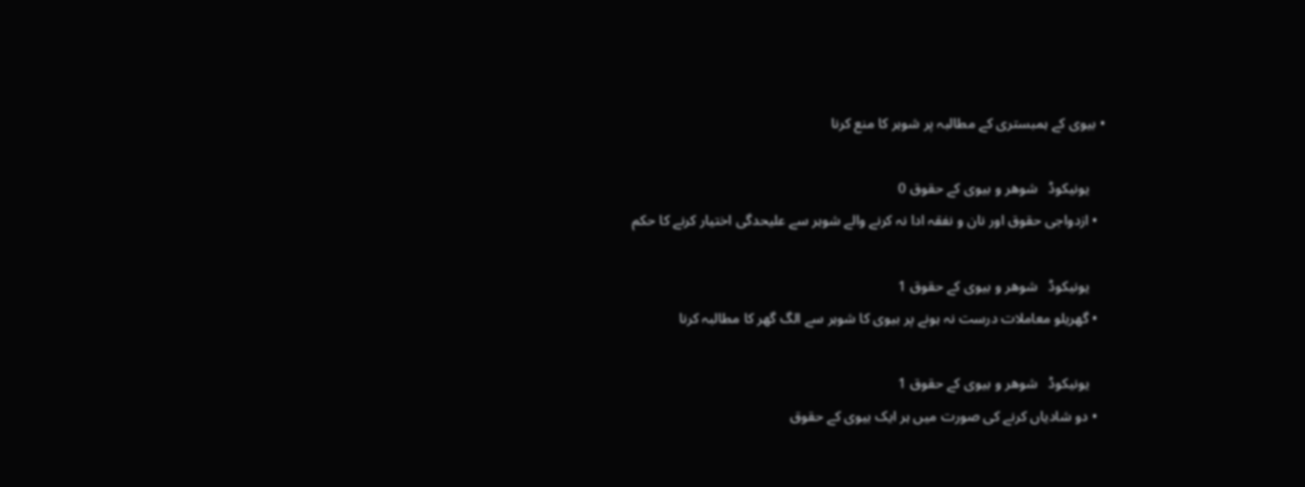• بیوی کے ہمبستری کے مطالبہ پر شوہر کا منع کرنا

    یونیکوڈ   شوهر و بیوی کے حقوق 0
  • ازدواجی حقوق اور نان و نفقہ ادا نہ کرنے والے شوہر سے علیحدگی اختیار کرنے کا حکم

    یونیکوڈ   شوهر و بیوی کے حقوق 1
  • گھریلو معاملات درست نہ ہونے پر بیوی کا شوہر سے الگ گھر کا مطالبہ کرنا

    یونیکوڈ   شوهر و بیوی کے حقوق 1
  • دو شادیاں کرنے کی صورت میں ہر ایک بیوی کے حقوق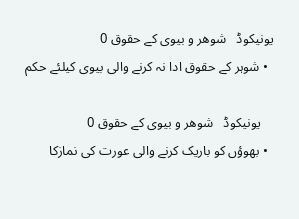یونیکوڈ   شوهر و بیوی کے حقوق 0
  • شوہر کے حقوق ادا نہ کرنے والی بیوی کیلئے حکم

    یونیکوڈ   شوهر و بیوی کے حقوق 0
  • بھوؤں کو باریک کرنے والی عورت کی نمازکا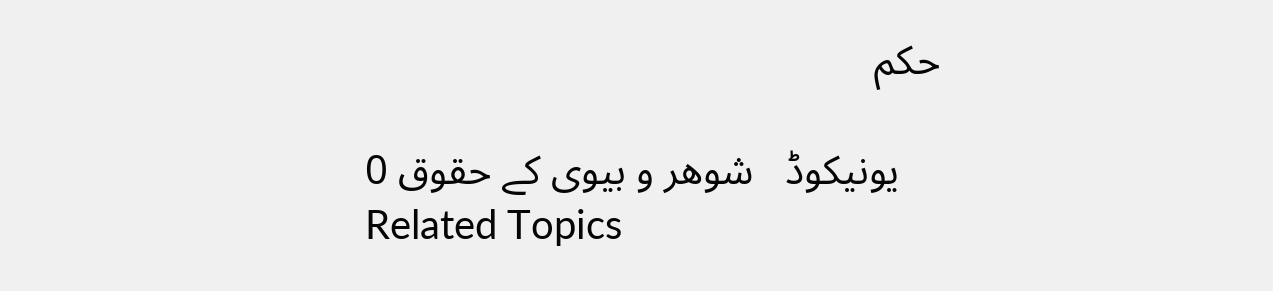حکم

    یونیکوڈ   شوهر و بیوی کے حقوق 0
Related Topics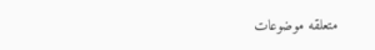متعلقه موضوعات